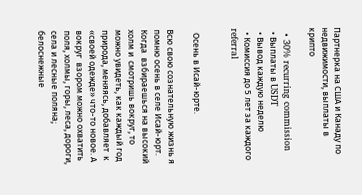Партнерка на США и Канаду по недвижимости, выплаты в крипто

  • 30% recurring commission
  • Выплаты в USDT
  • Вывод каждую неделю
  • Комиссия до 5 лет за каждого referral


  Осень в Исай-юрте.

Всю свою сознательную жизнь я помню осень в селе Исай-юрт. Когда  взбираешься на высокий холм и  смотришь вокруг, то можно увидеть, как каждый год природа, меняясь, добавляет  к «своей одежде» что-то новое. А вокруг  взором можно охватить поля, холмы, горы, леса, дороги, села и лесные поляна; белоснежные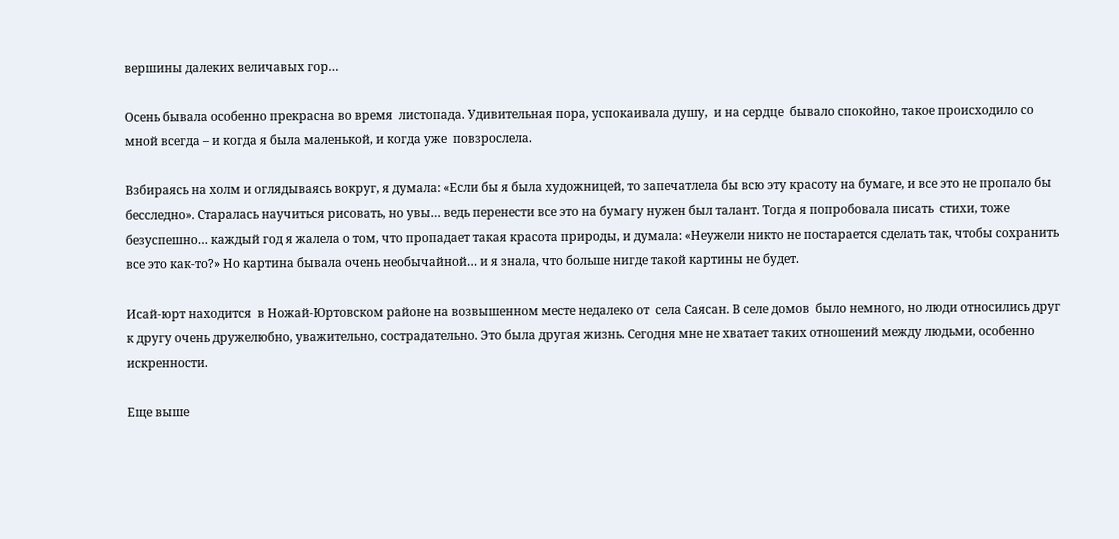вершины далеких величавых гор…

Осень бывала особенно прекрасна во время  листопада. Удивительная пора, успокаивала душу,  и на сердце  бывало спокойно, такое происходило со мной всегда – и когда я была маленькой, и когда уже  повзрослела.

Взбираясь на холм и оглядываясь вокруг, я думала: «Если бы я была художницей, то запечатлела бы всю эту красоту на бумаге, и все это не пропало бы бесследно». Старалась научиться рисовать, но увы… ведь перенести все это на бумагу нужен был талант. Тогда я попробовала писать  стихи, тоже безуспешно… каждый год я жалела о том, что пропадает такая красота природы, и думала: «Неужели никто не постарается сделать так, чтобы сохранить все это как-то?» Но картина бывала очень необычайной… и я знала, что больше нигде такой картины не будет.

Исай-юрт находится  в Ножай-Юртовском районе на возвышенном месте недалеко от  села Саясан. В селе домов  было немного, но люди относились друг к другу очень дружелюбно, уважительно, сострадательно. Это была другая жизнь. Сегодня мне не хватает таких отношений между людьми, особенно искренности.

Еще выше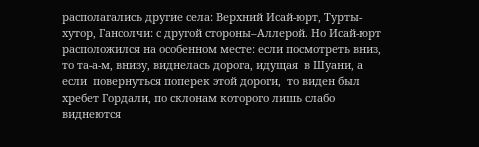располагались другие села: Верхний Исай-юрт, Турты-хутор, Гансолчи: с другой стороны–Аллерой. Но Исай-юрт расположился на особенном месте: если посмотреть вниз, то та-а-м, внизу, виднелась дорога, идущая  в Шуани, а если  повернуться поперек этой дороги,  то виден был  хребет Гордали, по склонам которого лишь слабо виднеются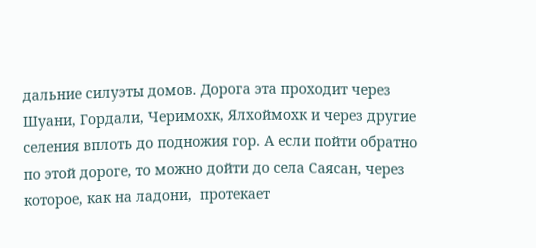дальние силуэты домов. Дорога эта проходит через Шуани, Гордали, Черимохк, Ялхоймохк и через другие  селения вплоть до подножия гор. А если пойти обратно по этой дороге, то можно дойти до села Саясан, через которое, как на ладони,  протекает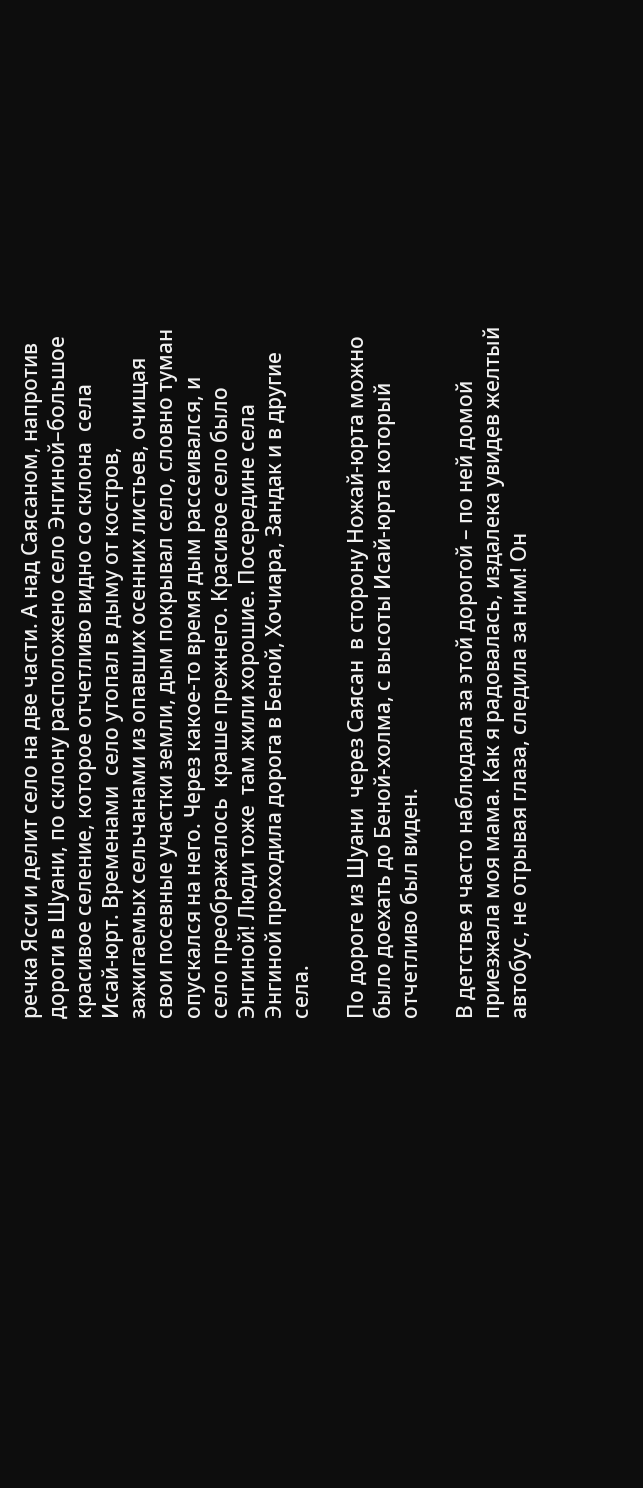речка Ясси и делит село на две части. А над Саясаном, напротив дороги в Шуани, по склону расположено село Энгиной–большое красивое селение, которое отчетливо видно со склона  села Исай-юрт. Временами  село утопал в дыму от костров,  зажигаемых сельчанами из опавших осенних листьев, очищая свои посевные участки земли, дым покрывал село, словно туман опускался на него. Через какое-то время дым рассеивался, и село преображалось  краше прежнего. Красивое село было Энгиной! Люди тоже  там жили хорошие. Посередине села Энгиной проходила дорога в Беной, Хочиара, Зандак и в другие села.

По дороге из Шуани  через Саясан  в сторону Ножай-юрта можно было доехать до Беной-холма, с высоты Исай-юрта который отчетливо был виден.

В детстве я часто наблюдала за этой дорогой – по ней домой приезжала моя мама. Как я радовалась, издалека увидев желтый автобус, не отрывая глаза, следила за ним! Он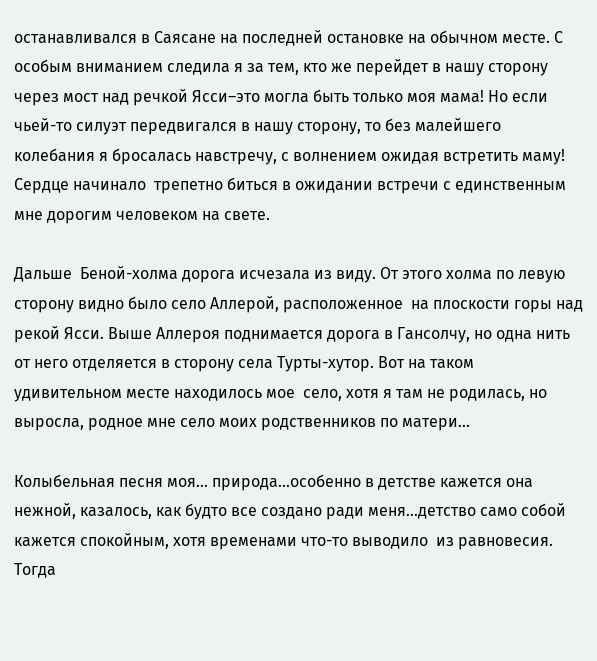останавливался в Саясане на последней остановке на обычном месте. С особым вниманием следила я за тем, кто же перейдет в нашу сторону через мост над речкой Ясси–это могла быть только моя мама! Но если чьей-то силуэт передвигался в нашу сторону, то без малейшего колебания я бросалась навстречу, с волнением ожидая встретить маму! Сердце начинало  трепетно биться в ожидании встречи с единственным мне дорогим человеком на свете.

Дальше  Беной-холма дорога исчезала из виду. От этого холма по левую сторону видно было село Аллерой, расположенное  на плоскости горы над рекой Ясси. Выше Аллероя поднимается дорога в Гансолчу, но одна нить от него отделяется в сторону села Турты-хутор. Вот на таком удивительном месте находилось мое  село, хотя я там не родилась, но выросла, родное мне село моих родственников по матери…

Колыбельная песня моя… природа…особенно в детстве кажется она нежной, казалось, как будто все создано ради меня…детство само собой кажется спокойным, хотя временами что-то выводило  из равновесия. Тогда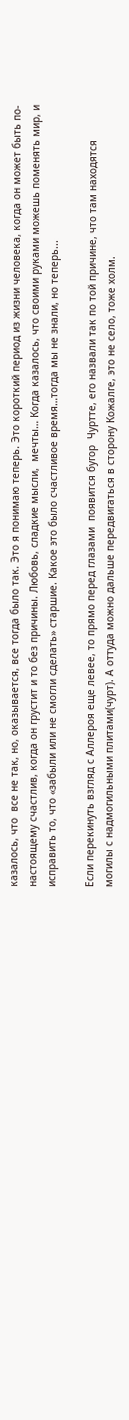казалось, что  все не так, но, оказывается, все тогда было так. Это я понимаю теперь. Это короткий период из жизни человека, когда он может быть по-настоящему счастлив, когда он грустит и то без причины. Любовь, сладкие мысли,  мечты… Когда казалось, что своими руками можешь поменять мир, и  исправить то, что «забыли или не смогли сделать» старшие. Какое это было счастливое время…тогда мы не знали, но теперь...

Если перекинуть взгляд с Аллероя еще левее, то прямо перед глазами  появится бугор  Чуртте, его назвали так по той причине, что там находятся могилы с надмогильными плитами(чурт). А оттуда можно дальше передвигаться в сторону Кожалге, это не село, тоже холм.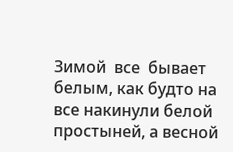Зимой  все  бывает  белым, как будто на все накинули белой  простыней, а весной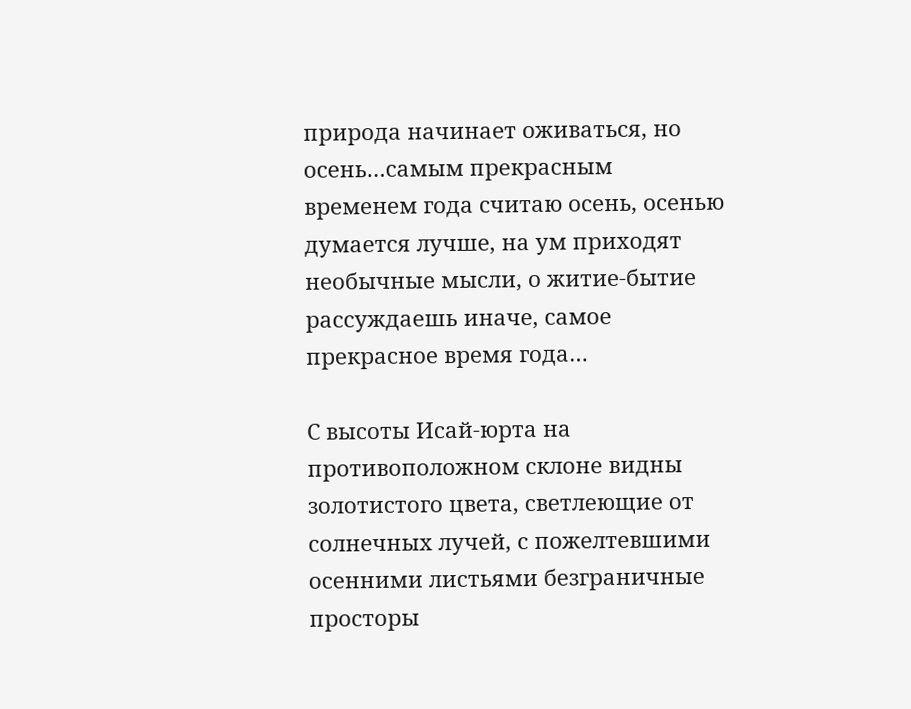природа начинает оживаться, но осень…самым прекрасным временем года считаю осень, осенью думается лучше, на ум приходят необычные мысли, о житие-бытие рассуждаешь иначе, самое прекрасное время года…

С высоты Исай-юрта на противоположном склоне видны золотистого цвета, светлеющие от солнечных лучей, с пожелтевшими осенними листьями безграничные просторы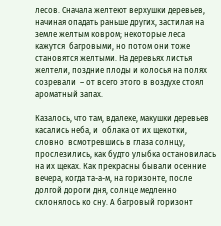лесов. Сначала желтеют верхушки деревьев, начиная опадать раньше других, застилая на земле желтым ковром; некоторые леса кажутся  багровыми, но потом они тоже становятся желтыми. На деревьях листья желтели, поздние плоды и колосья на полях созревали  – от всего этого в воздухе стоял ароматный запах.

Казалось, что там, вдалеке, макушки деревьев касались неба, и  облака от их щекотки, словно  всмотревшись в глаза солнцу, прослезились, как будто улыбка остановилась на их щеках. Как прекрасны бывали осенние вечера, когда та-а-м, на горизонте, после долгой дороги дня, солнце медленно склонялось ко сну. А багровый горизонт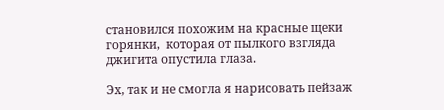становился похожим на красные щеки горянки,  которая от пылкого взгляда джигита опустила глаза.

Эх, так и не смогла я нарисовать пейзаж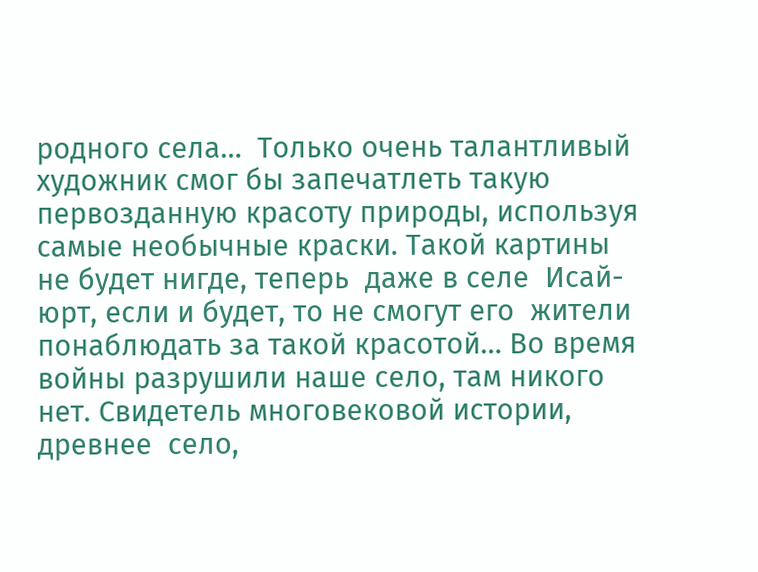родного села…  Только очень талантливый художник смог бы запечатлеть такую первозданную красоту природы, используя самые необычные краски. Такой картины не будет нигде, теперь  даже в селе  Исай-юрт, если и будет, то не смогут его  жители понаблюдать за такой красотой… Во время войны разрушили наше село, там никого нет. Свидетель многовековой истории, древнее  село,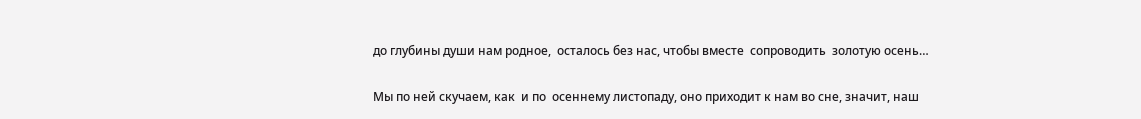до глубины души нам родное,  осталось без нас, чтобы вместе  сопроводить  золотую осень…

Мы по ней скучаем, как  и по  осеннему листопаду, оно приходит к нам во сне, значит, наш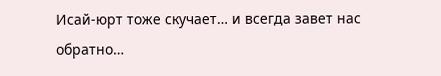Исай-юрт тоже скучает… и всегда завет нас  обратно…